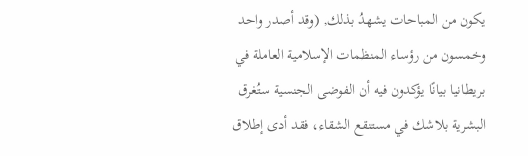يكون من المباحات يشهدُ بذلك, (وقد أصدر واحد وخمسون من رؤساء المنظمات الإسلامية العاملة في بريطانيا بيانًا يؤكدون فيه أن الفوضى الجنسية ستُغرق البشرية بلاشك في مستنقع الشقاء، فقد أدى إطلاق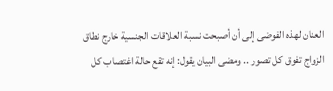العنان لهذه الفوضى إلى أن أصبحت نسبة العلاقات الجنسية خارج نطاق الزواج تفوق كل تصور .. ومضى البيان يقول: إنه تقع حالة اغتصاب كل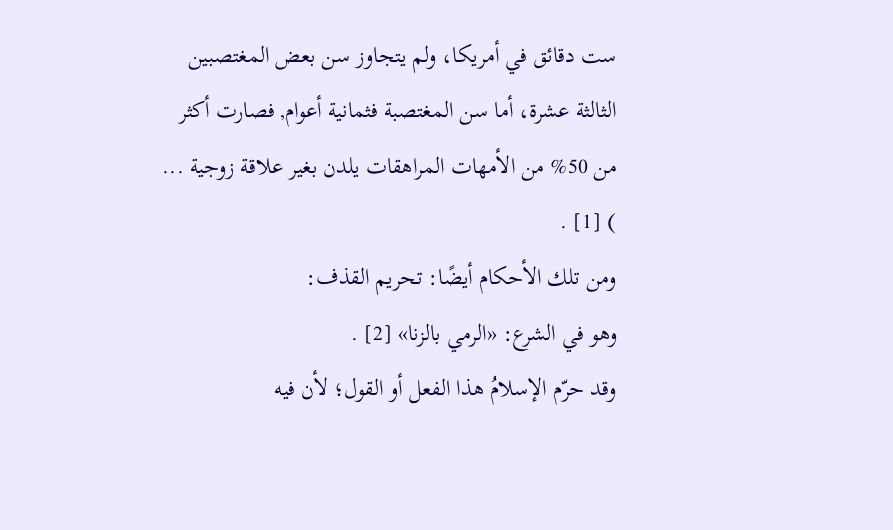ست دقائق في أمريكا، ولم يتجاوز سن بعض المغتصبين الثالثة عشرة، أما سن المغتصبة فثمانية أعوام, فصارت أكثر من 50% من الأمهات المراهقات يلدن بغير علاقة زوجية ... ) [1] .
ومن تلك الأحكام أيضًا: تحريم القذف:
وهو في الشرع: «الرمي بالزنا» [2] .
وقد حرّم الإسلامُ هذا الفعل أو القول؛ لأن فيه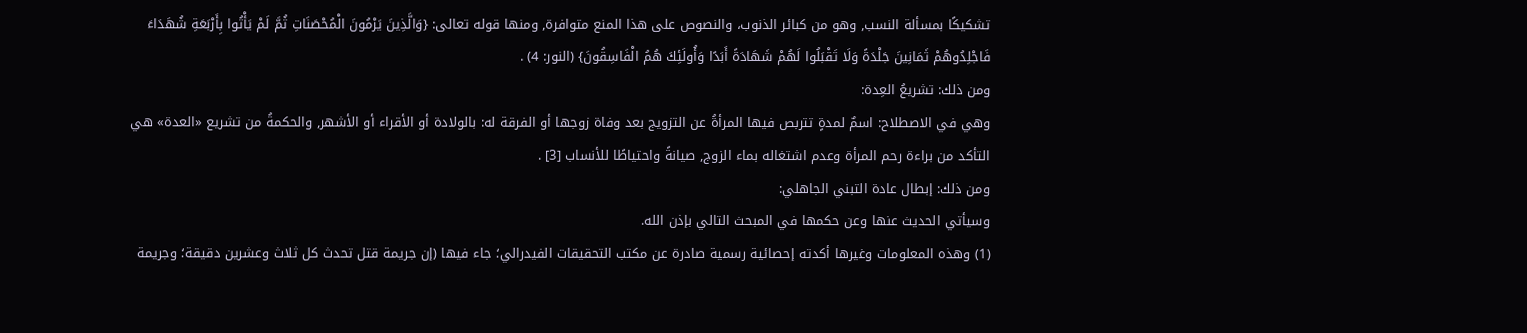تشكيكًا بمسألة النسب, وهو من كبائر الذنوب، والنصوص على هذا المنع متوافرة, ومنها قوله تعالى: {وَالَّذِينَ يَرْمُونَ الْمُحْصَنَاتِ ثُمَّ لَمْ يَأْتُوا بِأَرْبَعَةِ شُهَدَاءَ فَاجْلِدُوهُمْ ثَمَانِينَ جَلْدَةً وَلَا تَقْبَلُوا لَهُمْ شَهَادَةً أَبَدًا وَأُولَئِكَ هُمُ الْفَاسِقُونَ} (النور: 4) .
ومن ذلك: تشريعُ العِدة:
وهي في الاصطلاح: اسمٌ لمدةٍ تتربص فيها المرأةُ عن التزويج بعد وفاة زوجها أو الفرقة له: بالولادة أو الأقراء أو الأشهر, والحكمةُ من تشريع «العدة» هي التأكد من براءة رحم المرأة وعدم اشتغاله بماء الزوج, صيانةً واحتياطًا للأنساب [3] .
ومن ذلك: إبطال عادة التبني الجاهلي:
وسيأتي الحديث عنها وعن حكمها في المبحث التالي بإذن الله.
(1) وهذه المعلومات وغيرها أكدته إحصائية رسمية صادرة عن مكتب التحقيقات الفيدرالي؛ جاء فيها (إن جريمة قتل تحدث كل ثلاث وعشرين دقيقة؛ وجريمة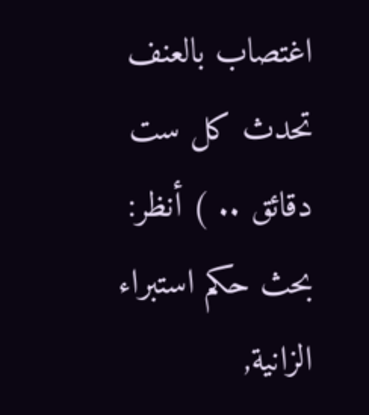اغتصاب بالعنف تحدث كل ست دقائق .. ) أنظر: بحث حكم استبراء الزانية,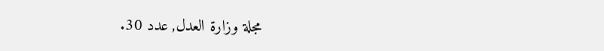مجلة وزارة العدل, عدد 30.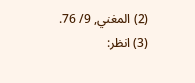(2) المغني, 9/ 76.
(3) انظر: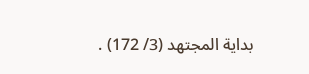بداية المجتهد (3/ 172) .